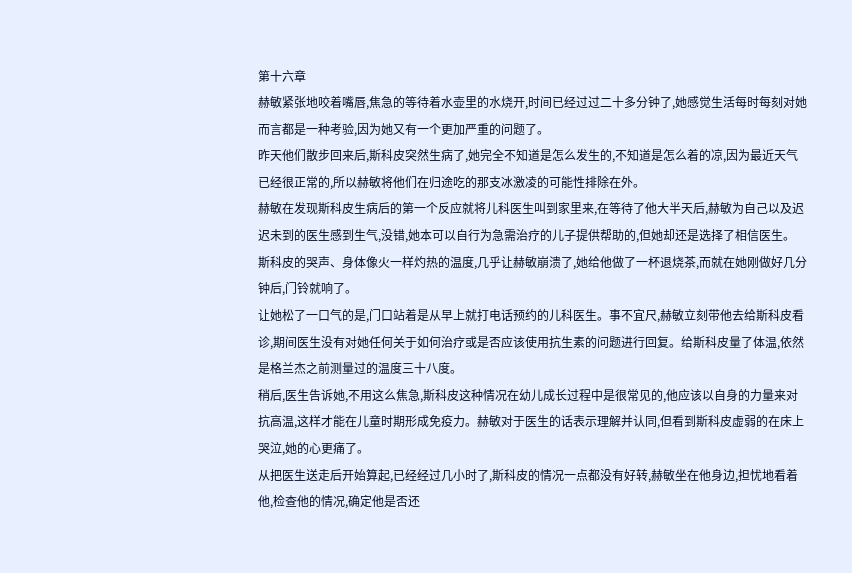第十六章
赫敏紧张地咬着嘴唇,焦急的等待着水壶里的水烧开,时间已经过过二十多分钟了,她感觉生活每时每刻对她而言都是一种考验,因为她又有一个更加严重的问题了。
昨天他们散步回来后,斯科皮突然生病了,她完全不知道是怎么发生的,不知道是怎么着的凉,因为最近天气已经很正常的,所以赫敏将他们在归途吃的那支冰激凌的可能性排除在外。
赫敏在发现斯科皮生病后的第一个反应就将儿科医生叫到家里来,在等待了他大半天后,赫敏为自己以及迟迟未到的医生感到生气,没错,她本可以自行为急需治疗的儿子提供帮助的,但她却还是选择了相信医生。
斯科皮的哭声、身体像火一样灼热的温度,几乎让赫敏崩溃了,她给他做了一杯退烧茶,而就在她刚做好几分钟后,门铃就响了。
让她松了一口气的是,门口站着是从早上就打电话预约的儿科医生。事不宜尺,赫敏立刻带他去给斯科皮看诊,期间医生没有对她任何关于如何治疗或是否应该使用抗生素的问题进行回复。给斯科皮量了体温,依然是格兰杰之前测量过的温度三十八度。
稍后,医生告诉她,不用这么焦急,斯科皮这种情况在幼儿成长过程中是很常见的,他应该以自身的力量来对抗高温,这样才能在儿童时期形成免疫力。赫敏对于医生的话表示理解并认同,但看到斯科皮虚弱的在床上哭泣,她的心更痛了。
从把医生送走后开始算起,已经经过几小时了,斯科皮的情况一点都没有好转,赫敏坐在他身边,担忧地看着他,检查他的情况,确定他是否还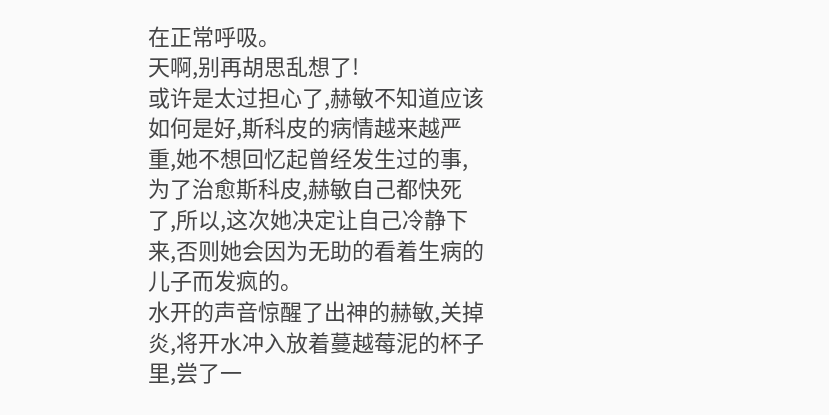在正常呼吸。
天啊,别再胡思乱想了!
或许是太过担心了,赫敏不知道应该如何是好,斯科皮的病情越来越严重,她不想回忆起曾经发生过的事,为了治愈斯科皮,赫敏自己都快死了,所以,这次她决定让自己冷静下来,否则她会因为无助的看着生病的儿子而发疯的。
水开的声音惊醒了出神的赫敏,关掉炎,将开水冲入放着蔓越莓泥的杯子里,尝了一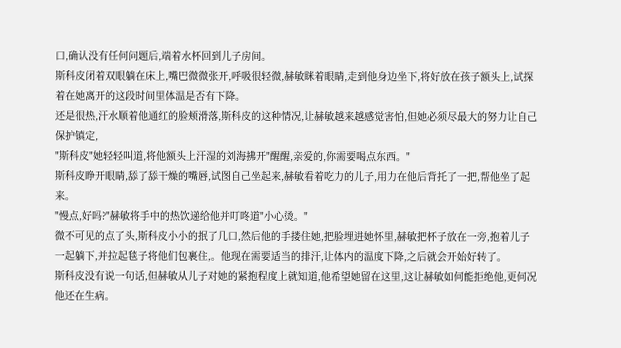口,确认没有任何问题后,端着水杯回到儿子房间。
斯科皮闭着双眼躺在床上,嘴巴微微张开,呼吸很轻微,赫敏眯着眼睛,走到他身边坐下,将好放在孩子额头上,试探着在她离开的这段时间里体温是否有下降。
还是很热,汗水顺着他通红的脸颊滑落,斯科皮的这种情况,让赫敏越来越感觉害怕,但她必须尽最大的努力让自己保护镇定,
"斯科皮"她轻轻叫道,将他额头上汗湿的刘海拂开"醒醒,亲爱的,你需要喝点东西。"
斯科皮睁开眼睛,舔了舔干燥的嘴唇,试图自己坐起来,赫敏看着吃力的儿子,用力在他后背托了一把,帮他坐了起来。
"慢点,好吗?"赫敏将手中的热饮递给他并叮咚道"小心烫。"
微不可见的点了头,斯科皮小小的抿了几口,然后他的手搂住她,把脸埋进她怀里,赫敏把杯子放在一旁,抱着儿子一起躺下,并拉起毯子将他们包裹住,。他现在需要适当的排汗,让体内的温度下降,之后就会开始好转了。
斯科皮没有说一句话,但赫敏从儿子对她的紧抱程度上就知道,他希望她留在这里,这让赫敏如何能拒绝他,更何况他还在生病。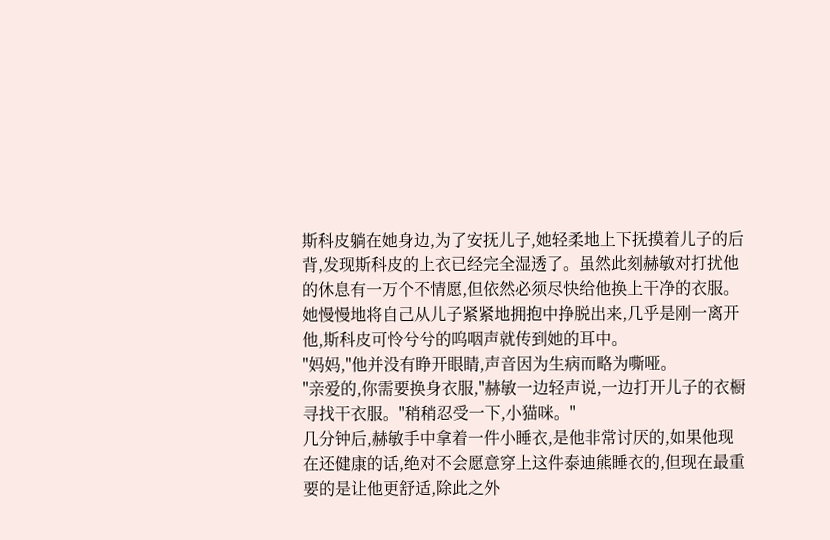斯科皮躺在她身边,为了安抚儿子,她轻柔地上下抚摸着儿子的后背,发现斯科皮的上衣已经完全湿透了。虽然此刻赫敏对打扰他的休息有一万个不情愿,但依然必须尽快给他换上干净的衣服。
她慢慢地将自己从儿子紧紧地拥抱中挣脱出来,几乎是刚一离开他,斯科皮可怜兮兮的呜咽声就传到她的耳中。
"妈妈,"他并没有睁开眼睛,声音因为生病而略为嘶哑。
"亲爱的,你需要换身衣服,"赫敏一边轻声说,一边打开儿子的衣橱寻找干衣服。"稍稍忍受一下,小猫咪。"
几分钟后,赫敏手中拿着一件小睡衣,是他非常讨厌的,如果他现在还健康的话,绝对不会愿意穿上这件泰迪熊睡衣的,但现在最重要的是让他更舒适,除此之外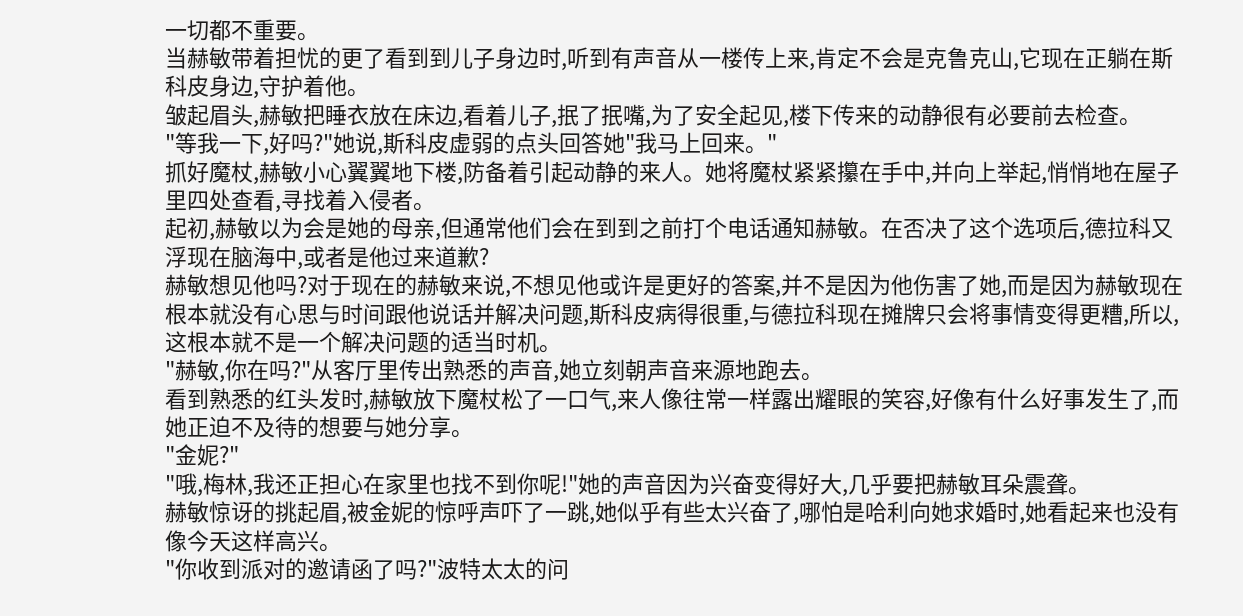一切都不重要。
当赫敏带着担忧的更了看到到儿子身边时,听到有声音从一楼传上来,肯定不会是克鲁克山,它现在正躺在斯科皮身边,守护着他。
皱起眉头,赫敏把睡衣放在床边,看着儿子,抿了抿嘴,为了安全起见,楼下传来的动静很有必要前去检查。
"等我一下,好吗?"她说,斯科皮虚弱的点头回答她"我马上回来。"
抓好魔杖,赫敏小心翼翼地下楼,防备着引起动静的来人。她将魔杖紧紧攥在手中,并向上举起,悄悄地在屋子里四处查看,寻找着入侵者。
起初,赫敏以为会是她的母亲,但通常他们会在到到之前打个电话通知赫敏。在否决了这个选项后,德拉科又浮现在脑海中,或者是他过来道歉?
赫敏想见他吗?对于现在的赫敏来说,不想见他或许是更好的答案,并不是因为他伤害了她,而是因为赫敏现在根本就没有心思与时间跟他说话并解决问题,斯科皮病得很重,与德拉科现在摊牌只会将事情变得更糟,所以,这根本就不是一个解决问题的适当时机。
"赫敏,你在吗?"从客厅里传出熟悉的声音,她立刻朝声音来源地跑去。
看到熟悉的红头发时,赫敏放下魔杖松了一口气,来人像往常一样露出耀眼的笑容,好像有什么好事发生了,而她正迫不及待的想要与她分享。
"金妮?"
"哦,梅林,我还正担心在家里也找不到你呢!"她的声音因为兴奋变得好大,几乎要把赫敏耳朵震聋。
赫敏惊讶的挑起眉,被金妮的惊呼声吓了一跳,她似乎有些太兴奋了,哪怕是哈利向她求婚时,她看起来也没有像今天这样高兴。
"你收到派对的邀请函了吗?"波特太太的问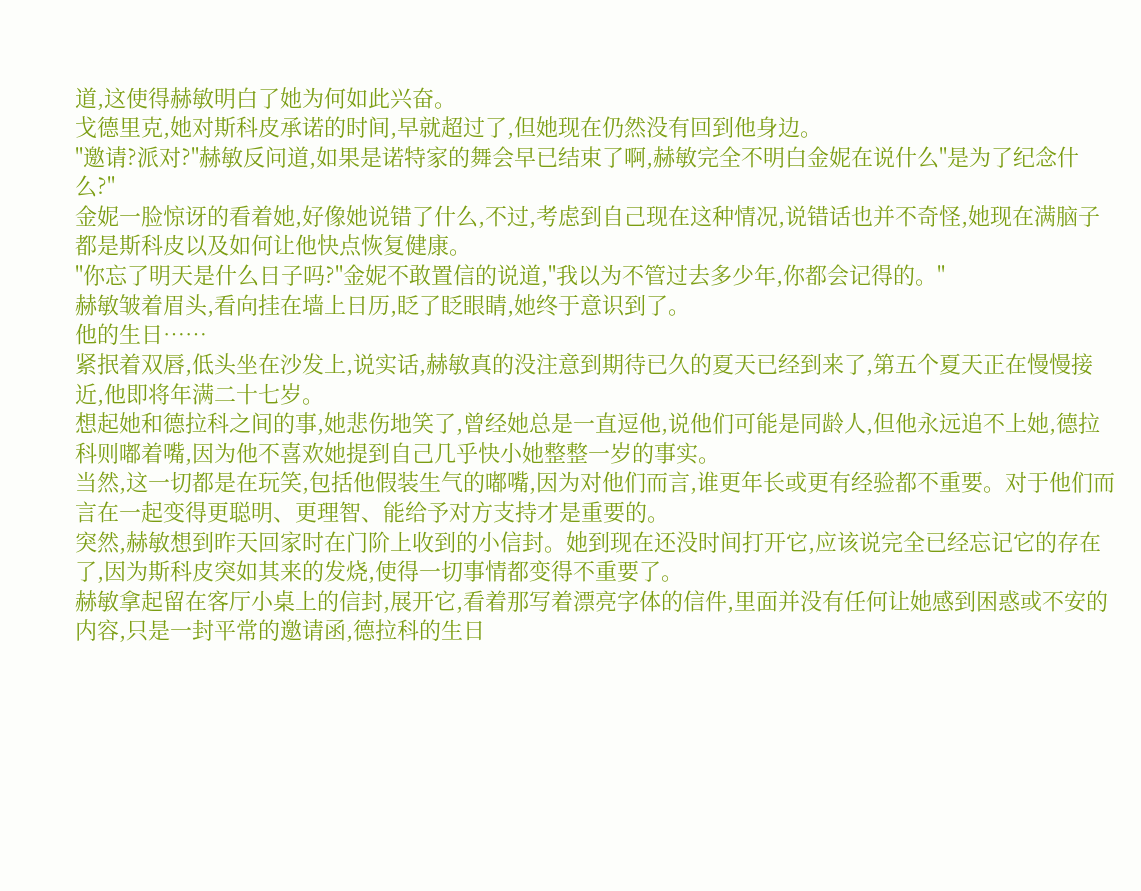道,这使得赫敏明白了她为何如此兴奋。
戈德里克,她对斯科皮承诺的时间,早就超过了,但她现在仍然没有回到他身边。
"邀请?派对?"赫敏反问道,如果是诺特家的舞会早已结束了啊,赫敏完全不明白金妮在说什么"是为了纪念什么?"
金妮一脸惊讶的看着她,好像她说错了什么,不过,考虑到自己现在这种情况,说错话也并不奇怪,她现在满脑子都是斯科皮以及如何让他快点恢复健康。
"你忘了明天是什么日子吗?"金妮不敢置信的说道,"我以为不管过去多少年,你都会记得的。"
赫敏皱着眉头,看向挂在墙上日历,眨了眨眼睛,她终于意识到了。
他的生日……
紧抿着双唇,低头坐在沙发上,说实话,赫敏真的没注意到期待已久的夏天已经到来了,第五个夏天正在慢慢接近,他即将年满二十七岁。
想起她和德拉科之间的事,她悲伤地笑了,曾经她总是一直逗他,说他们可能是同龄人,但他永远追不上她,德拉科则嘟着嘴,因为他不喜欢她提到自己几乎快小她整整一岁的事实。
当然,这一切都是在玩笑,包括他假装生气的嘟嘴,因为对他们而言,谁更年长或更有经验都不重要。对于他们而言在一起变得更聪明、更理智、能给予对方支持才是重要的。
突然,赫敏想到昨天回家时在门阶上收到的小信封。她到现在还没时间打开它,应该说完全已经忘记它的存在了,因为斯科皮突如其来的发烧,使得一切事情都变得不重要了。
赫敏拿起留在客厅小桌上的信封,展开它,看着那写着漂亮字体的信件,里面并没有任何让她感到困惑或不安的内容,只是一封平常的邀请函,德拉科的生日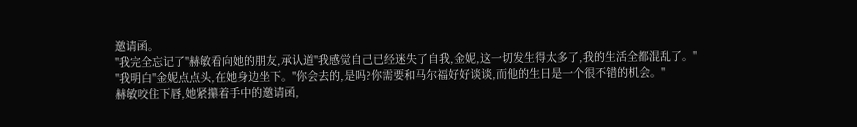邀请函。
"我完全忘记了"赫敏看向她的朋友,承认道"我感觉自己已经迷失了自我,金妮,这一切发生得太多了,我的生活全都混乱了。"
"我明白"金妮点点头,在她身边坐下。"你会去的,是吗?你需要和马尔福好好谈谈,而他的生日是一个很不错的机会。"
赫敏咬住下唇,她紧攥着手中的邀请函,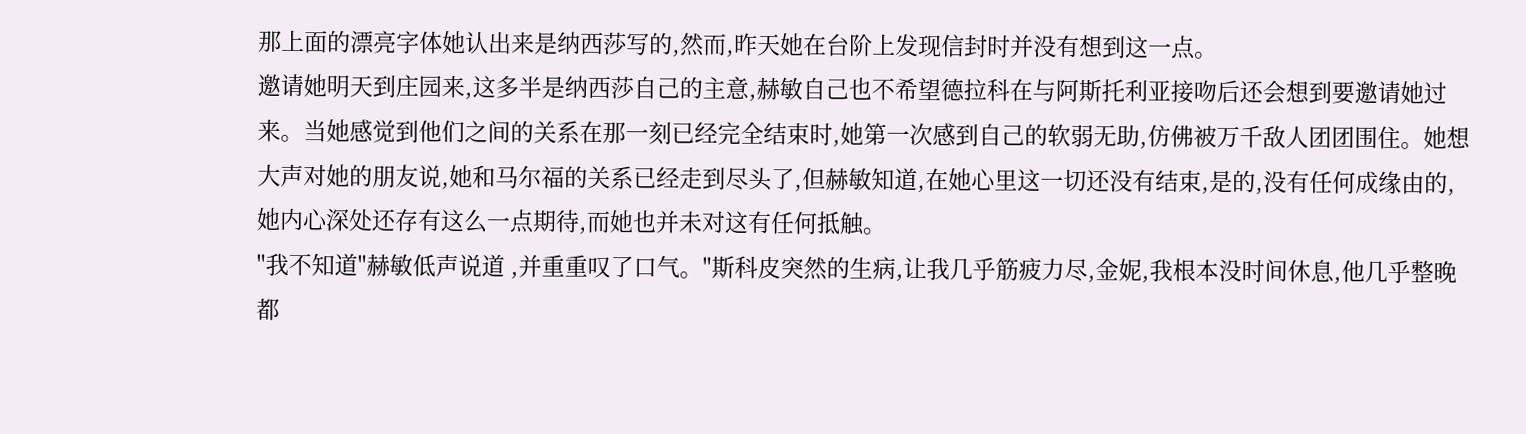那上面的漂亮字体她认出来是纳西莎写的,然而,昨天她在台阶上发现信封时并没有想到这一点。
邀请她明天到庄园来,这多半是纳西莎自己的主意,赫敏自己也不希望德拉科在与阿斯托利亚接吻后还会想到要邀请她过来。当她感觉到他们之间的关系在那一刻已经完全结束时,她第一次感到自己的软弱无助,仿佛被万千敌人团团围住。她想大声对她的朋友说,她和马尔福的关系已经走到尽头了,但赫敏知道,在她心里这一切还没有结束,是的,没有任何成缘由的,她内心深处还存有这么一点期待,而她也并未对这有任何抵触。
"我不知道"赫敏低声说道 ,并重重叹了口气。"斯科皮突然的生病,让我几乎筋疲力尽,金妮,我根本没时间休息,他几乎整晚都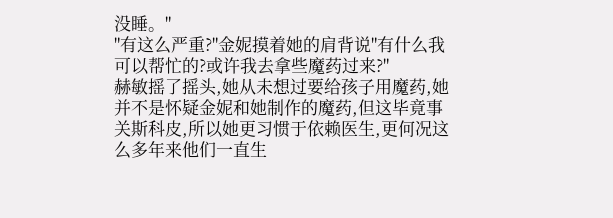没睡。"
"有这么严重?"金妮摸着她的肩背说"有什么我可以帮忙的?或许我去拿些魔药过来?"
赫敏摇了摇头,她从未想过要给孩子用魔药,她并不是怀疑金妮和她制作的魔药,但这毕竟事关斯科皮,所以她更习惯于依赖医生,更何况这么多年来他们一直生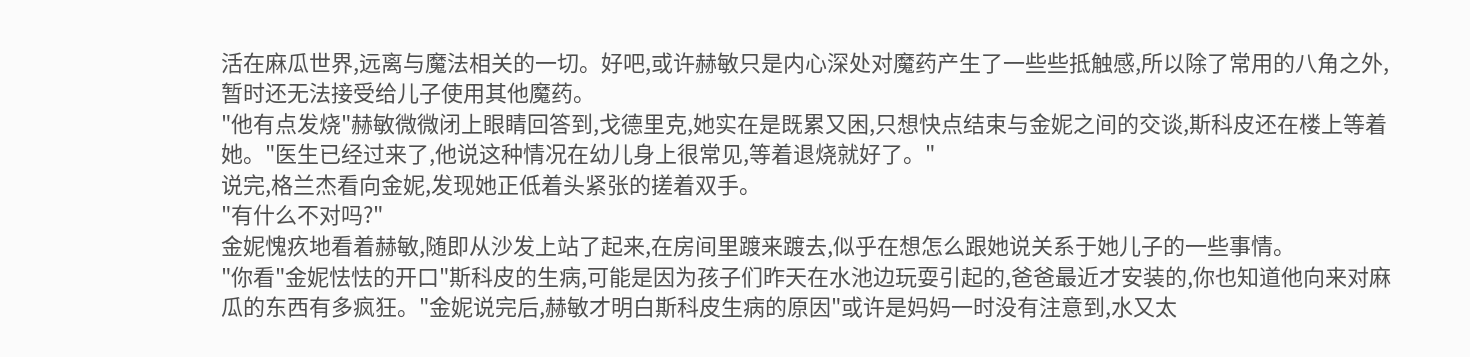活在麻瓜世界,远离与魔法相关的一切。好吧,或许赫敏只是内心深处对魔药产生了一些些抵触感,所以除了常用的八角之外,暂时还无法接受给儿子使用其他魔药。
"他有点发烧"赫敏微微闭上眼睛回答到,戈德里克,她实在是既累又困,只想快点结束与金妮之间的交谈,斯科皮还在楼上等着她。"医生已经过来了,他说这种情况在幼儿身上很常见,等着退烧就好了。"
说完,格兰杰看向金妮,发现她正低着头紧张的搓着双手。
"有什么不对吗?"
金妮愧疚地看着赫敏,随即从沙发上站了起来,在房间里踱来踱去,似乎在想怎么跟她说关系于她儿子的一些事情。
"你看"金妮怯怯的开口"斯科皮的生病,可能是因为孩子们昨天在水池边玩耍引起的,爸爸最近才安装的,你也知道他向来对麻瓜的东西有多疯狂。"金妮说完后,赫敏才明白斯科皮生病的原因"或许是妈妈一时没有注意到,水又太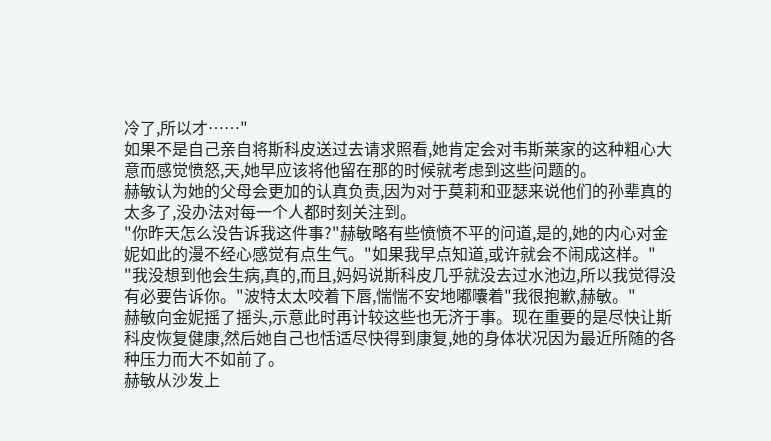冷了,所以才……"
如果不是自己亲自将斯科皮送过去请求照看,她肯定会对韦斯莱家的这种粗心大意而感觉愤怒,天,她早应该将他留在那的时候就考虑到这些问题的。
赫敏认为她的父母会更加的认真负责,因为对于莫莉和亚瑟来说他们的孙辈真的太多了,没办法对每一个人都时刻关注到。
"你昨天怎么没告诉我这件事?"赫敏略有些愤愤不平的问道,是的,她的内心对金妮如此的漫不经心感觉有点生气。"如果我早点知道,或许就会不闹成这样。"
"我没想到他会生病,真的,而且,妈妈说斯科皮几乎就没去过水池边,所以我觉得没有必要告诉你。"波特太太咬着下唇,惴惴不安地嘟囔着"我很抱歉,赫敏。"
赫敏向金妮摇了摇头,示意此时再计较这些也无济于事。现在重要的是尽快让斯科皮恢复健康,然后她自己也恬适尽快得到康复,她的身体状况因为最近所随的各种压力而大不如前了。
赫敏从沙发上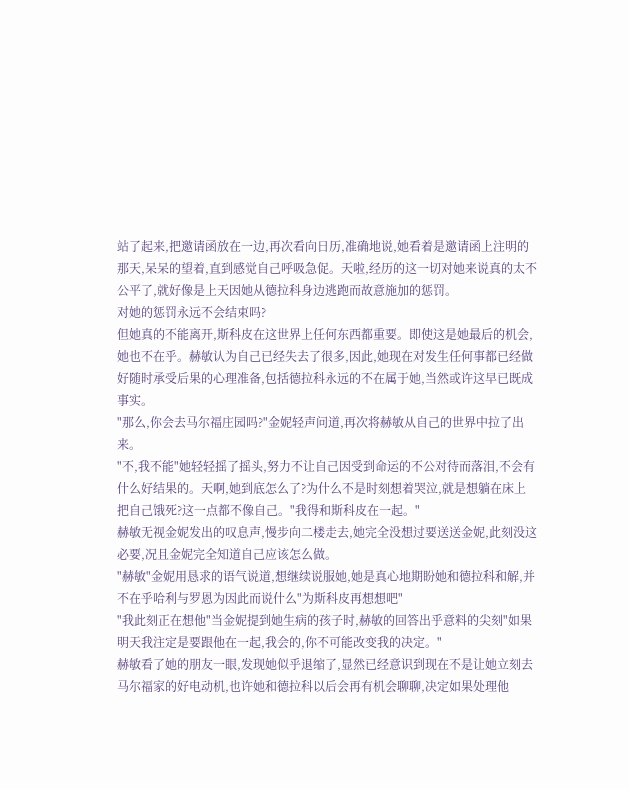站了起来,把邀请函放在一边,再次看向日历,准确地说,她看着是邀请函上注明的那天,呆呆的望着,直到感觉自己呼吸急促。天啦,经历的这一切对她来说真的太不公平了,就好像是上天因她从德拉科身边逃跑而故意施加的惩罚。
对她的惩罚永远不会结束吗?
但她真的不能离开,斯科皮在这世界上任何东西都重要。即使这是她最后的机会,她也不在乎。赫敏认为自己已经失去了很多,因此,她现在对发生任何事都已经做好随时承受后果的心理准备,包括德拉科永远的不在属于她,当然或许这早已既成事实。
"那么,你会去马尔福庄园吗?"金妮轻声问道,再次将赫敏从自己的世界中拉了出来。
"不,我不能"她轻轻摇了摇头,努力不让自己因受到命运的不公对待而落泪,不会有什么好结果的。天啊,她到底怎么了?为什么不是时刻想着哭泣,就是想躺在床上把自己饿死?这一点都不像自己。"我得和斯科皮在一起。"
赫敏无视金妮发出的叹息声,慢步向二楼走去,她完全没想过要送送金妮,此刻没这必要,况且金妮完全知道自己应该怎么做。
"赫敏"金妮用恳求的语气说道,想继续说服她,她是真心地期盼她和德拉科和解,并不在乎哈利与罗恩为因此而说什么"为斯科皮再想想吧"
"我此刻正在想他"当金妮提到她生病的孩子时,赫敏的回答出乎意料的尖刻"如果明天我注定是要跟他在一起,我会的,你不可能改变我的决定。"
赫敏看了她的朋友一眼,发现她似乎退缩了,显然已经意识到现在不是让她立刻去马尔福家的好电动机,也许她和德拉科以后会再有机会聊聊,决定如果处理他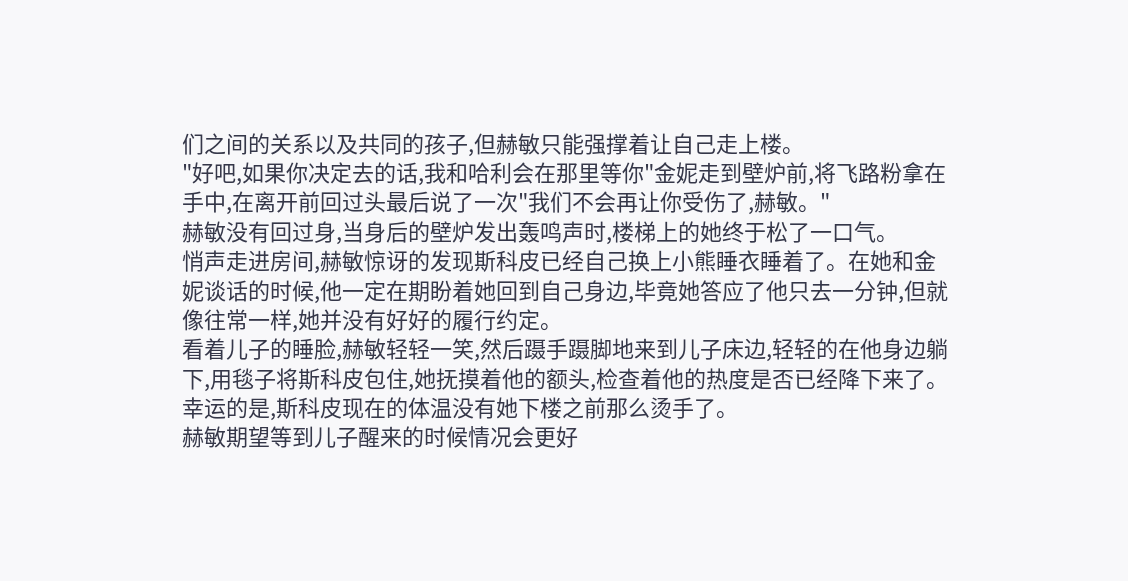们之间的关系以及共同的孩子,但赫敏只能强撑着让自己走上楼。
"好吧,如果你决定去的话,我和哈利会在那里等你"金妮走到壁炉前,将飞路粉拿在手中,在离开前回过头最后说了一次"我们不会再让你受伤了,赫敏。"
赫敏没有回过身,当身后的壁炉发出轰鸣声时,楼梯上的她终于松了一口气。
悄声走进房间,赫敏惊讶的发现斯科皮已经自己换上小熊睡衣睡着了。在她和金妮谈话的时候,他一定在期盼着她回到自己身边,毕竟她答应了他只去一分钟,但就像往常一样,她并没有好好的履行约定。
看着儿子的睡脸,赫敏轻轻一笑,然后蹑手蹑脚地来到儿子床边,轻轻的在他身边躺下,用毯子将斯科皮包住,她抚摸着他的额头,检查着他的热度是否已经降下来了。幸运的是,斯科皮现在的体温没有她下楼之前那么烫手了。
赫敏期望等到儿子醒来的时候情况会更好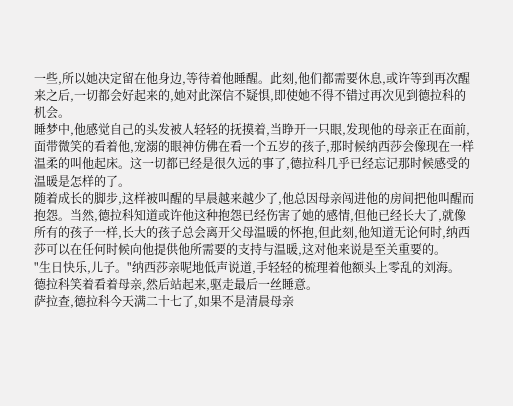一些,所以她决定留在他身边,等待着他睡醒。此刻,他们都需要休息,或许等到再次醒来之后,一切都会好起来的,她对此深信不疑惧,即使她不得不错过再次见到德拉科的机会。
睡梦中,他感觉自己的头发被人轻轻的抚摸着,当睁开一只眼,发现他的母亲正在面前,面带微笑的看着他,宠溺的眼神仿佛在看一个五岁的孩子,那时候纳西莎会像现在一样温柔的叫他起床。这一切都已经是很久远的事了,德拉科几乎已经忘记那时候感受的温暖是怎样的了。
随着成长的脚步,这样被叫醒的早晨越来越少了,他总因母亲闯进他的房间把他叫醒而抱怨。当然,德拉科知道或许他这种抱怨已经伤害了她的感情,但他已经长大了,就像所有的孩子一样,长大的孩子总会离开父母温暖的怀抱,但此刻,他知道无论何时,纳西莎可以在任何时候向他提供他所需要的支持与温暖,这对他来说是至关重要的。
"生日快乐,儿子。"纳西莎亲呢地低声说道,手轻轻的梳理着他额头上零乱的刘海。
德拉科笑着看着母亲,然后站起来,驱走最后一丝睡意。
萨拉查,德拉科今天满二十七了,如果不是清晨母亲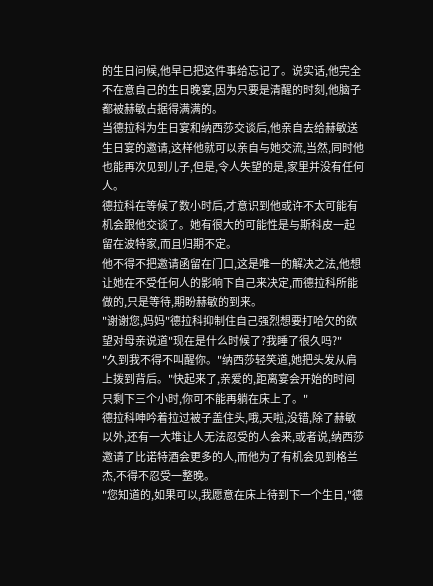的生日问候,他早已把这件事给忘记了。说实话,他完全不在意自己的生日晚宴,因为只要是清醒的时刻,他脑子都被赫敏占据得满满的。
当德拉科为生日宴和纳西莎交谈后,他亲自去给赫敏送生日宴的邀请,这样他就可以亲自与她交流,当然,同时他也能再次见到儿子,但是,令人失望的是,家里并没有任何人。
德拉科在等候了数小时后,才意识到他或许不太可能有机会跟他交谈了。她有很大的可能性是与斯科皮一起留在波特家,而且归期不定。
他不得不把邀请函留在门口,这是唯一的解决之法,他想让她在不受任何人的影响下自己来决定,而德拉科所能做的,只是等待,期盼赫敏的到来。
"谢谢您,妈妈"德拉科抑制住自己强烈想要打哈欠的欲望对母亲说道"现在是什么时候了?我睡了很久吗?"
"久到我不得不叫醒你。"纳西莎轻笑道,她把头发从肩上拨到背后。"快起来了,亲爱的,距离宴会开始的时间只剩下三个小时,你可不能再躺在床上了。"
德拉科呻吟着拉过被子盖住头,哦,天啦,没错,除了赫敏以外,还有一大堆让人无法忍受的人会来,或者说,纳西莎邀请了比诺特酒会更多的人,而他为了有机会见到格兰杰,不得不忍受一整晚。
"您知道的,如果可以,我愿意在床上待到下一个生日,"德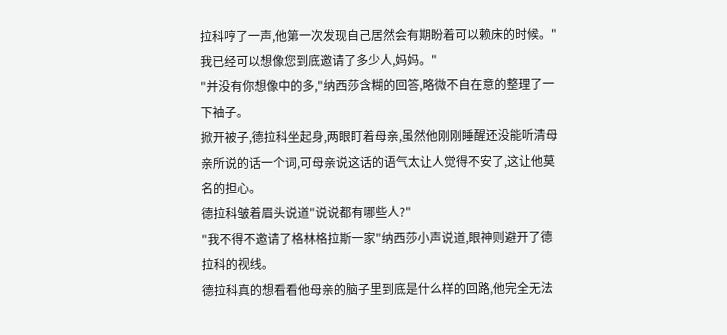拉科哼了一声,他第一次发现自己居然会有期盼着可以赖床的时候。"我已经可以想像您到底邀请了多少人,妈妈。"
"并没有你想像中的多,"纳西莎含糊的回答,略微不自在意的整理了一下袖子。
掀开被子,德拉科坐起身,两眼盯着母亲,虽然他刚刚睡醒还没能听清母亲所说的话一个词,可母亲说这话的语气太让人觉得不安了,这让他莫名的担心。
德拉科皱着眉头说道"说说都有哪些人?"
"我不得不邀请了格林格拉斯一家"纳西莎小声说道,眼神则避开了德拉科的视线。
德拉科真的想看看他母亲的脑子里到底是什么样的回路,他完全无法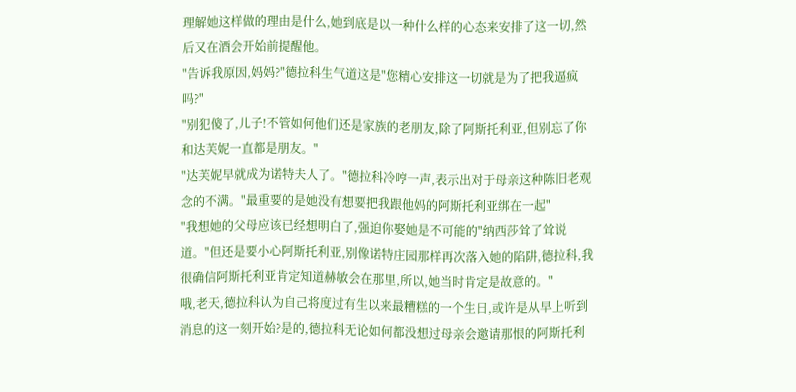理解她这样做的理由是什么,她到底是以一种什么样的心态来安排了这一切,然后又在酒会开始前提醒他。
"告诉我原因,妈妈?"德拉科生气道这是"您精心安排这一切就是为了把我逼疯吗?"
"别犯傻了,儿子!不管如何他们还是家族的老朋友,除了阿斯托利亚,但别忘了你和达芙妮一直都是朋友。"
"达芙妮早就成为诺特夫人了。"德拉科冷哼一声,表示出对于母亲这种陈旧老观念的不满。"最重要的是她没有想要把我跟他妈的阿斯托利亚绑在一起"
"我想她的父母应该已经想明白了,强迫你娶她是不可能的"纳西莎耸了耸说道。"但还是要小心阿斯托利亚,别像诺特庄园那样再次落入她的陷阱,德拉科,我很确信阿斯托利亚肯定知道赫敏会在那里,所以,她当时肯定是故意的。"
哦,老天,德拉科认为自己将度过有生以来最糟糕的一个生日,或许是从早上听到消息的这一刻开始?是的,德拉科无论如何都没想过母亲会邀请那恨的阿斯托利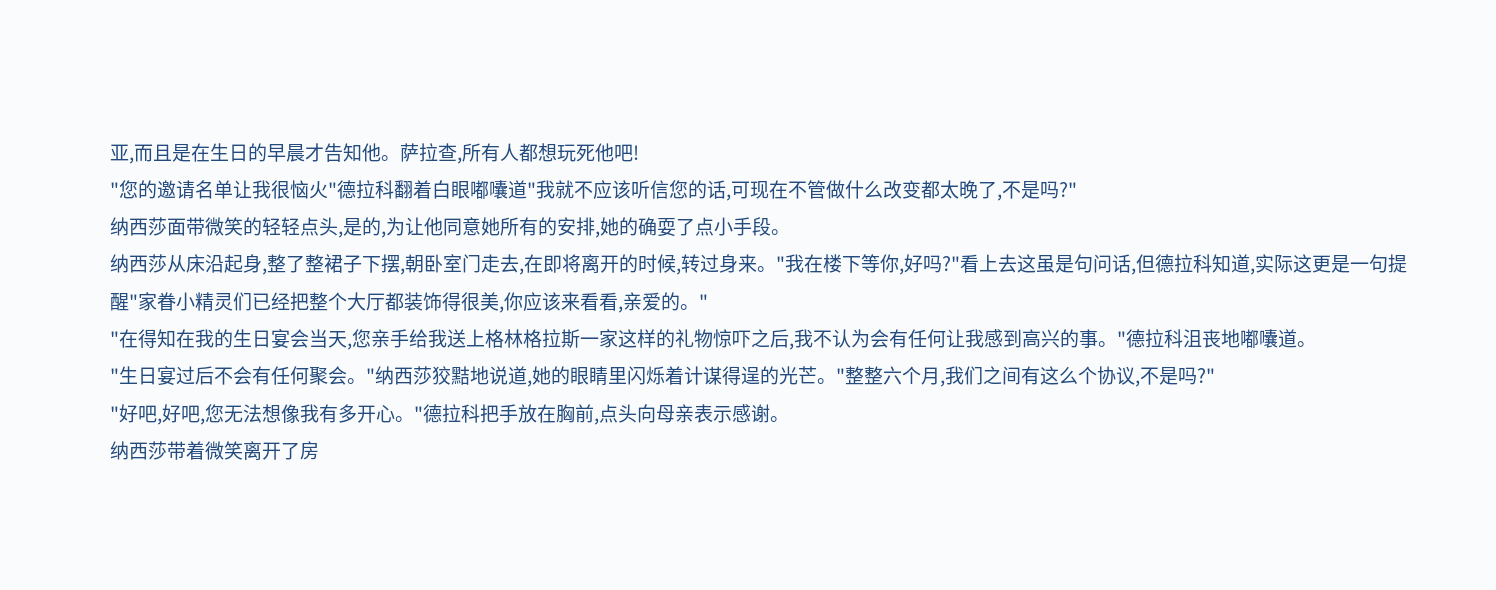亚,而且是在生日的早晨才告知他。萨拉查,所有人都想玩死他吧!
"您的邀请名单让我很恼火"德拉科翻着白眼嘟囔道"我就不应该听信您的话,可现在不管做什么改变都太晚了,不是吗?"
纳西莎面带微笑的轻轻点头,是的,为让他同意她所有的安排,她的确耍了点小手段。
纳西莎从床沿起身,整了整裙子下摆,朝卧室门走去,在即将离开的时候,转过身来。"我在楼下等你,好吗?"看上去这虽是句问话,但德拉科知道,实际这更是一句提醒"家眷小精灵们已经把整个大厅都装饰得很美,你应该来看看,亲爱的。"
"在得知在我的生日宴会当天,您亲手给我送上格林格拉斯一家这样的礼物惊吓之后,我不认为会有任何让我感到高兴的事。"德拉科沮丧地嘟囔道。
"生日宴过后不会有任何聚会。"纳西莎狡黠地说道,她的眼睛里闪烁着计谋得逞的光芒。"整整六个月,我们之间有这么个协议,不是吗?"
"好吧,好吧,您无法想像我有多开心。"德拉科把手放在胸前,点头向母亲表示感谢。
纳西莎带着微笑离开了房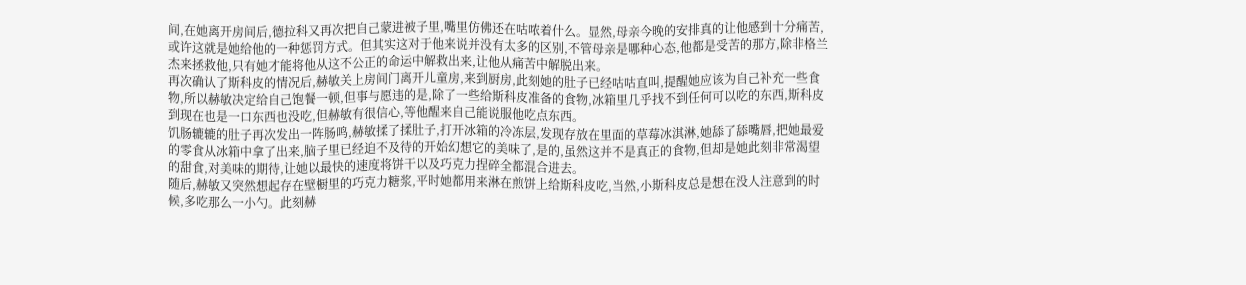间,在她离开房间后,德拉科又再次把自己蒙进被子里,嘴里仿佛还在咕哝着什么。显然,母亲今晚的安排真的让他感到十分痛苦,或许这就是她给他的一种惩罚方式。但其实这对于他来说并没有太多的区别,不管母亲是哪种心态,他都是受苦的那方,除非格兰杰来拯救他,只有她才能将他从这不公正的命运中解救出来,让他从痛苦中解脱出来。
再次确认了斯科皮的情况后,赫敏关上房间门离开儿童房,来到厨房,此刻她的肚子已经咕咕直叫,提醒她应该为自己补充一些食物,所以赫敏决定给自己饱餐一顿,但事与愿违的是,除了一些给斯科皮准备的食物,冰箱里几乎找不到任何可以吃的东西,斯科皮到现在也是一口东西也没吃,但赫敏有很信心,等他醒来自己能说服他吃点东西。
饥肠辘辘的肚子再次发出一阵肠鸣,赫敏揉了揉肚子,打开冰箱的冷冻层,发现存放在里面的草莓冰淇淋,她舔了舔嘴唇,把她最爱的零食从冰箱中拿了出来,脑子里已经迫不及待的开始幻想它的美味了,是的,虽然这并不是真正的食物,但却是她此刻非常渴望的甜食,对美味的期待,让她以最快的速度将饼干以及巧克力捏碎全都混合进去。
随后,赫敏又突然想起存在壁橱里的巧克力糖浆,平时她都用来淋在煎饼上给斯科皮吃,当然,小斯科皮总是想在没人注意到的时候,多吃那么一小勺。此刻赫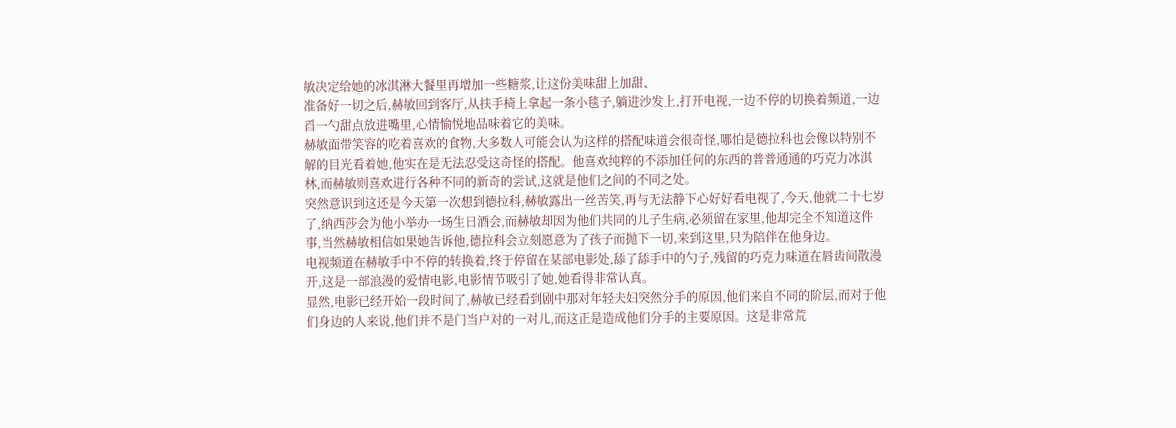敏决定给她的冰淇淋大餐里再增加一些糖浆,让这份美味甜上加甜、
准备好一切之后,赫敏回到客厅,从扶手椅上拿起一条小毯子,躺进沙发上,打开电视,一边不停的切换着频道,一边舀一勺甜点放进嘴里,心情愉悦地品味着它的美味。
赫敏面带笑容的吃着喜欢的食物,大多数人可能会认为这样的搭配味道会很奇怪,哪怕是德拉科也会像以特别不解的目光看着她,他实在是无法忍受这奇怪的搭配。他喜欢纯粹的不添加任何的东西的普普通通的巧克力冰淇林,而赫敏则喜欢进行各种不同的新奇的尝试,这就是他们之间的不同之处。
突然意识到这还是今天第一次想到德拉科,赫敏露出一丝苦笑,再与无法静下心好好看电视了,今天,他就二十七岁了,纳西莎会为他小举办一场生日酒会,而赫敏却因为他们共同的儿子生病,必须留在家里,他却完全不知道这件事,当然赫敏相信如果她告诉他,德拉科会立刻愿意为了孩子而抛下一切,来到这里,只为陪伴在他身边。
电视频道在赫敏手中不停的转换着,终于停留在某部电影处,舔了舔手中的勺子,残留的巧克力味道在唇齿间散漫开,这是一部浪漫的爱情电影,电影情节吸引了她,她看得非常认真。
显然,电影已经开始一段时间了,赫敏已经看到剧中那对年轻夫妇突然分手的原因,他们来自不同的阶层,而对于他们身边的人来说,他们并不是门当户对的一对儿,而这正是造成他们分手的主要原因。这是非常荒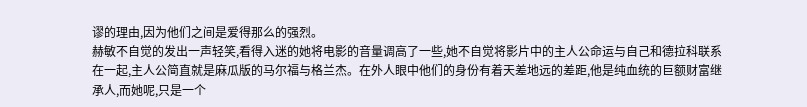谬的理由,因为他们之间是爱得那么的强烈。
赫敏不自觉的发出一声轻笑,看得入迷的她将电影的音量调高了一些,她不自觉将影片中的主人公命运与自己和德拉科联系在一起,主人公简直就是麻瓜版的马尔福与格兰杰。在外人眼中他们的身份有着天差地远的差距,他是纯血统的巨额财富继承人,而她呢,只是一个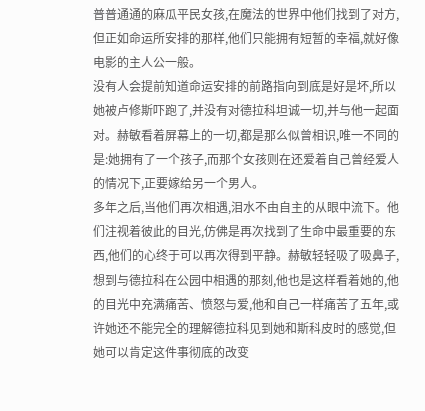普普通通的麻瓜平民女孩,在魔法的世界中他们找到了对方,但正如命运所安排的那样,他们只能拥有短暂的幸福,就好像电影的主人公一般。
没有人会提前知道命运安排的前路指向到底是好是坏,所以她被卢修斯吓跑了,并没有对德拉科坦诚一切,并与他一起面对。赫敏看着屏幕上的一切,都是那么似曾相识,唯一不同的是:她拥有了一个孩子,而那个女孩则在还爱着自己曾经爱人的情况下,正要嫁给另一个男人。
多年之后,当他们再次相遇,泪水不由自主的从眼中流下。他们注视着彼此的目光,仿佛是再次找到了生命中最重要的东西,他们的心终于可以再次得到平静。赫敏轻轻吸了吸鼻子,想到与德拉科在公园中相遇的那刻,他也是这样看着她的,他的目光中充满痛苦、愤怒与爱,他和自己一样痛苦了五年,或许她还不能完全的理解德拉科见到她和斯科皮时的感觉,但她可以肯定这件事彻底的改变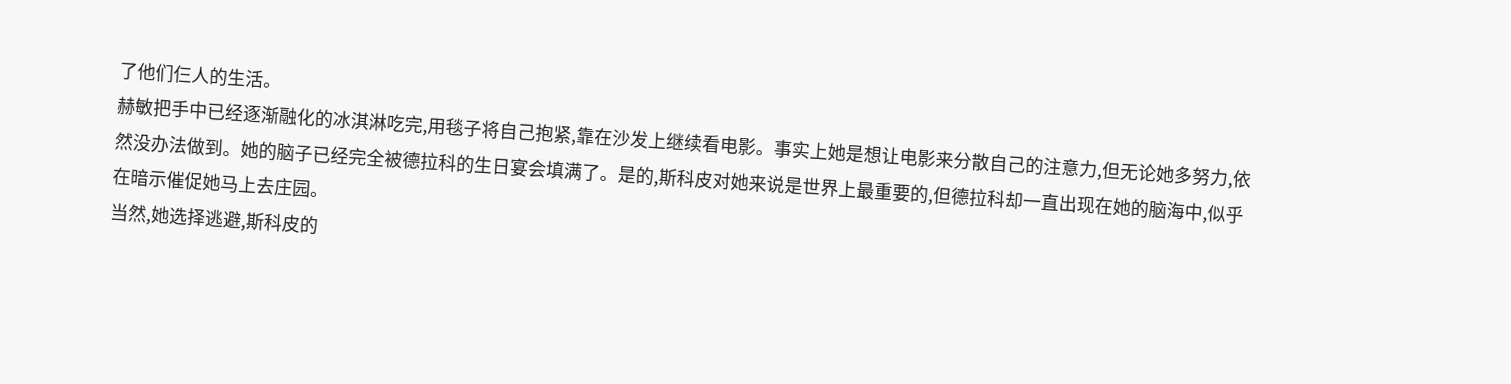了他们仨人的生活。
赫敏把手中已经逐渐融化的冰淇淋吃完,用毯子将自己抱紧,靠在沙发上继续看电影。事实上她是想让电影来分散自己的注意力,但无论她多努力,依然没办法做到。她的脑子已经完全被德拉科的生日宴会填满了。是的,斯科皮对她来说是世界上最重要的,但德拉科却一直出现在她的脑海中,似乎在暗示催促她马上去庄园。
当然,她选择逃避,斯科皮的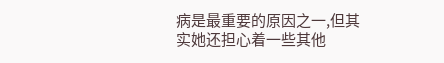病是最重要的原因之一,但其实她还担心着一些其他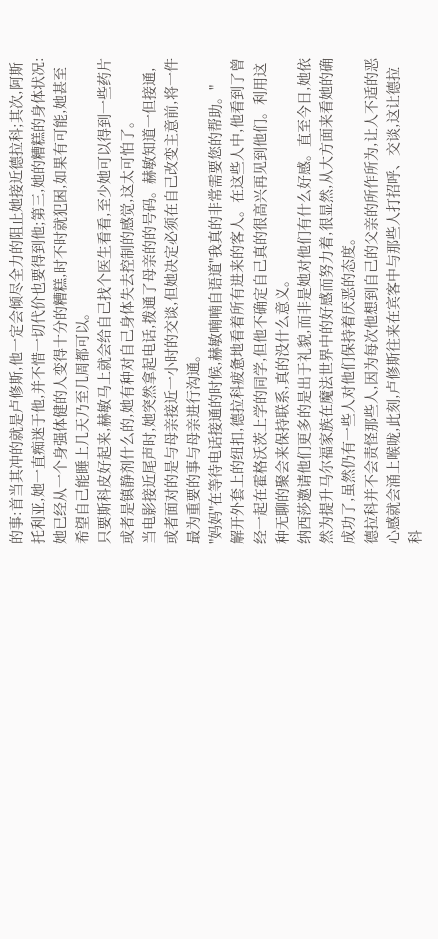的事:首当其冲的就是卢修斯,他一定会倾尽全力的阻止她接近德拉科;其次,阿斯托利亚,她一直痴迷于他,并不惜一切代价也要得到他;第三,她的糟糕的身体状况:她已经从一个身强体健的人变得十分的糟糕,时不时就犯困,如果有可能,她甚至希望自己能睡上几天乃至几周都可以。
只要斯科皮好起来,赫敏马上就会给自己找个医生看看,至少她可以得到一些药片或者是镇静剂什么的,她有种对自己身体失去控制的感觉,这太可怕了。
当电影接近尾声时,她突然拿起电话,拨通了母亲的的号码。赫敏知道一但接通,或者面对的是与母亲接近一小时的交谈,但她决定必须在自己改变主意前,将一件最为重要的事与母亲进行沟通。
"妈妈"在等待电话接通的时候,赫敏喃喃自语道"我真的非常需要您的帮助。"
解开外套上的纽扣,德拉科疲惫地看着所有进来的客人。在这些人中,他看到了曾经一起在霍格沃茨上学的同学,但他不确定自己真的很高兴再见到他们。利用这种无聊的聚会来保持联系,真的没什么意义。
纳西莎邀请他们更多的是出于礼貌,而非是她对他们有什么好感。直至今日,她依然为提升马尔福家族在魔法世界中的好感而努力着,很显然,从大方面来看她的确成功了,虽然仍有一些人对他们保持着厌恶的态度。
德拉科并不会责怪那些人,因为每次他想到自己的父亲的所作所为,让人不适的恶心感就会涌上喉咙,此刻,卢修斯往来在宾客中与那些人打招呼、交谈,这让德拉科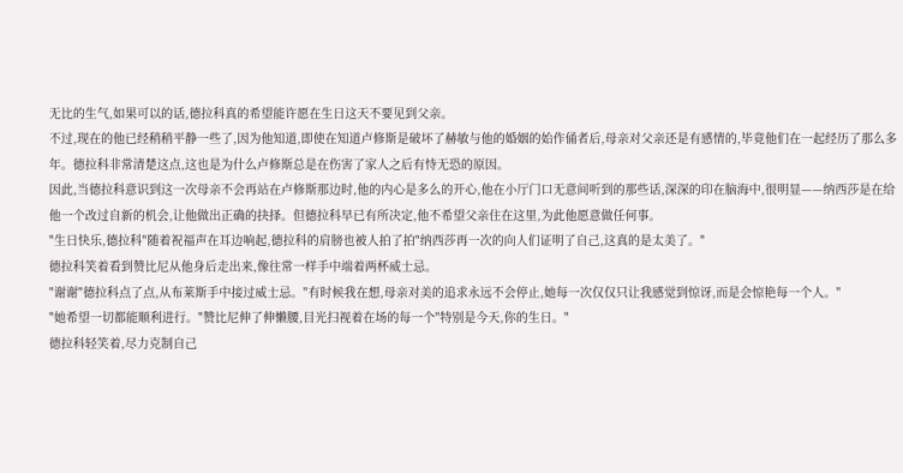无比的生气,如果可以的话,德拉科真的希望能许愿在生日这天不要见到父亲。
不过,现在的他已经稍稍平静一些了,因为他知道,即使在知道卢修斯是破坏了赫敏与他的婚姻的始作俑者后,母亲对父亲还是有感情的,毕竟他们在一起经历了那么多年。德拉科非常清楚这点,这也是为什么卢修斯总是在伤害了家人之后有恃无恐的原因。
因此,当德拉科意识到这一次母亲不会再站在卢修斯那边时,他的内心是多么的开心,他在小厅门口无意间听到的那些话,深深的印在脑海中,很明显——纳西莎是在给他一个改过自新的机会,让他做出正确的抉择。但德拉科早已有所决定,他不希望父亲住在这里,为此他愿意做任何事。
"生日快乐,德拉科"随着祝福声在耳边响起,德拉科的肩膀也被人拍了拍"纳西莎再一次的向人们证明了自己,这真的是太美了。"
德拉科笑着看到赞比尼从他身后走出来,像往常一样手中端着两杯威士忌。
"谢谢"德拉科点了点,从布莱斯手中接过威士忌。"有时候我在想,母亲对美的追求永远不会停止,她每一次仅仅只让我感觉到惊讶,而是会惊艳每一个人。"
"她希望一切都能顺利进行。"赞比尼伸了伸懒腰,目光扫视着在场的每一个"特别是今天,你的生日。"
德拉科轻笑着,尽力克制自己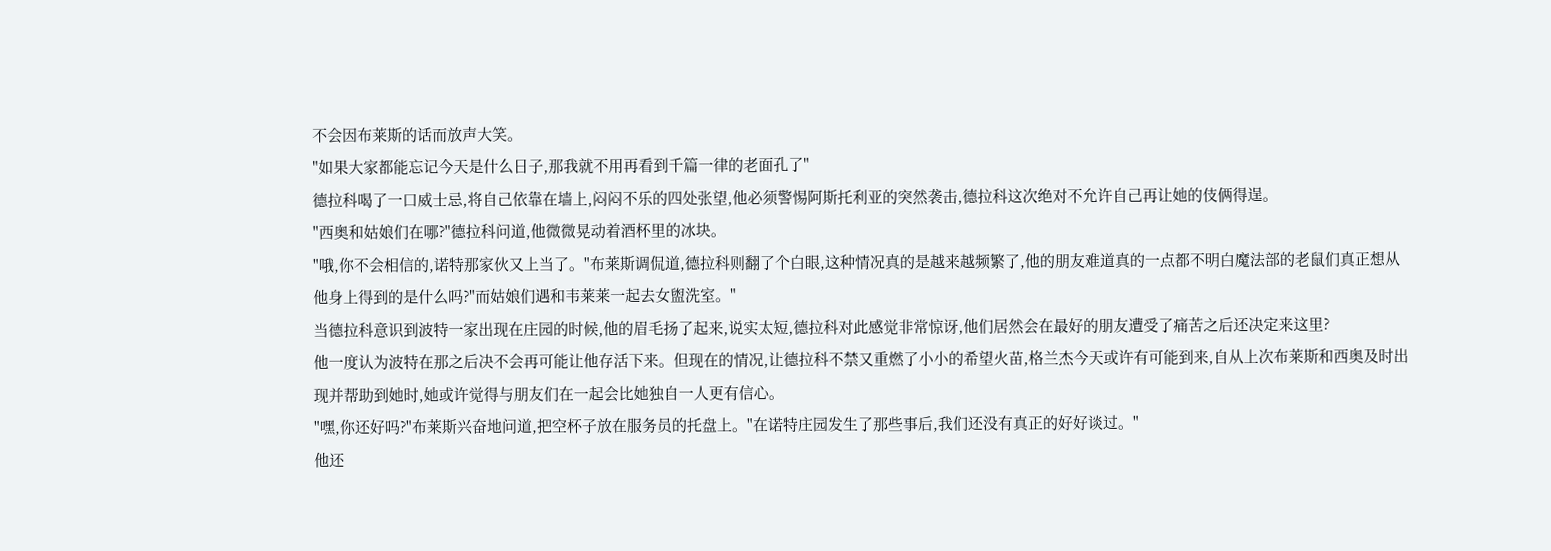不会因布莱斯的话而放声大笑。
"如果大家都能忘记今天是什么日子,那我就不用再看到千篇一律的老面孔了"
德拉科喝了一口威士忌,将自己依靠在墙上,闷闷不乐的四处张望,他必须警惕阿斯托利亚的突然袭击,德拉科这次绝对不允许自己再让她的伎俩得逞。
"西奥和姑娘们在哪?"德拉科问道,他微微晃动着酒杯里的冰块。
"哦,你不会相信的,诺特那家伙又上当了。"布莱斯调侃道,德拉科则翻了个白眼,这种情况真的是越来越频繁了,他的朋友难道真的一点都不明白魔法部的老鼠们真正想从他身上得到的是什么吗?"而姑娘们遇和韦莱莱一起去女盥洗室。"
当德拉科意识到波特一家出现在庄园的时候,他的眉毛扬了起来,说实太短,德拉科对此感觉非常惊讶,他们居然会在最好的朋友遭受了痛苦之后还决定来这里?
他一度认为波特在那之后决不会再可能让他存活下来。但现在的情况,让德拉科不禁又重燃了小小的希望火苗,格兰杰今天或许有可能到来,自从上次布莱斯和西奥及时出现并帮助到她时,她或许觉得与朋友们在一起会比她独自一人更有信心。
"嘿,你还好吗?"布莱斯兴奋地问道,把空杯子放在服务员的托盘上。"在诺特庄园发生了那些事后,我们还没有真正的好好谈过。"
他还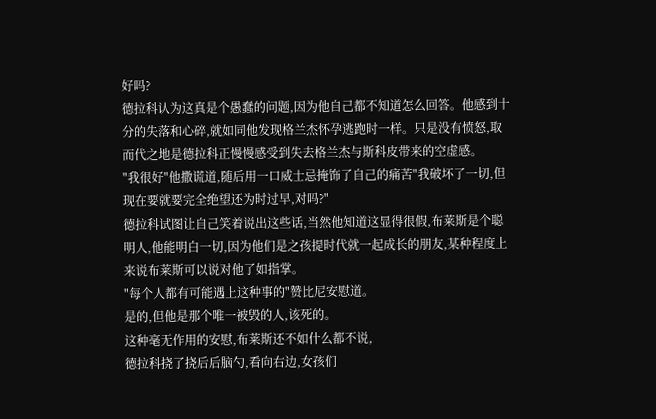好吗?
德拉科认为这真是个愚蠢的问题,因为他自己都不知道怎么回答。他感到十分的失落和心碎,就如同他发现格兰杰怀孕逃跑时一样。只是没有愤怒,取而代之地是德拉科正慢慢感受到失去格兰杰与斯科皮带来的空虚感。
"我很好"他撒谎道,随后用一口威士忌掩饰了自己的痛苦"我破坏了一切,但现在要就要完全绝望还为时过早,对吗?"
德拉科试图让自己笑着说出这些话,当然他知道这显得很假,布莱斯是个聪明人,他能明白一切,因为他们是之孩提时代就一起成长的朋友,某种程度上来说布莱斯可以说对他了如指掌。
"每个人都有可能遇上这种事的"赞比尼安慰道。
是的,但他是那个唯一被毁的人,该死的。
这种毫无作用的安慰,布莱斯还不如什么都不说,
德拉科挠了挠后后脑勺,看向右边,女孩们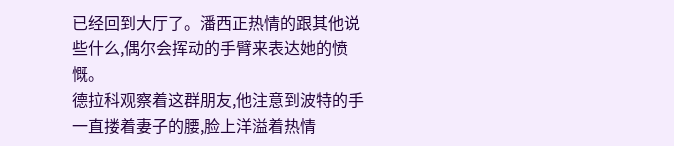已经回到大厅了。潘西正热情的跟其他说些什么,偶尔会挥动的手臂来表达她的愤慨。
德拉科观察着这群朋友,他注意到波特的手一直搂着妻子的腰,脸上洋溢着热情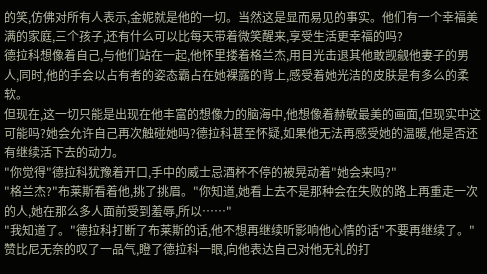的笑,仿佛对所有人表示,金妮就是他的一切。当然这是显而易见的事实。他们有一个幸福美满的家庭,三个孩子,还有什么可以比每天带着微笑醒来,享受生活更幸福的吗?
德拉科想像着自己,与他们站在一起,他怀里搂着格兰杰,用目光击退其他敢觊觎他妻子的男人,同时,他的手会以占有者的姿态霸占在她裸露的背上,感受着她光洁的皮肤是有多么的柔软。
但现在,这一切只能是出现在他丰富的想像力的脑海中,他想像着赫敏最美的画面,但现实中这可能吗?她会允许自己再次触碰她吗?德拉科甚至怀疑,如果他无法再感受她的温暖,他是否还有继续活下去的动力。
"你觉得"德拉科犹豫着开口,手中的威士忌酒杯不停的被晃动着"她会来吗?"
"格兰杰?"布莱斯看着他,挑了挑眉。"你知道,她看上去不是那种会在失败的路上再重走一次的人,她在那么多人面前受到羞辱,所以……"
"我知道了。"德拉科打断了布莱斯的话,他不想再继续听影响他心情的话"不要再继续了。"
赞比尼无奈的叹了一品气,瞪了德拉科一眼,向他表达自己对他无礼的打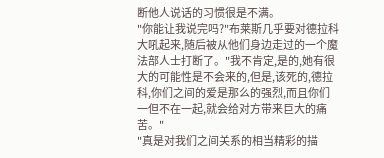断他人说话的习惯很是不满。
"你能让我说完吗?"布莱斯几乎要对德拉科大吼起来,随后被从他们身边走过的一个魔法部人士打断了。"我不肯定,是的,她有很大的可能性是不会来的,但是,该死的,德拉科,你们之间的爱是那么的强烈,而且你们一但不在一起,就会给对方带来巨大的痛苦。"
"真是对我们之间关系的相当精彩的描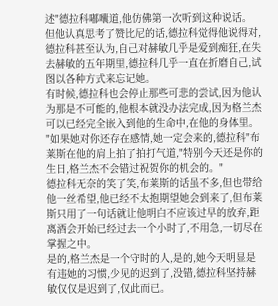述"德拉科嘟囔道,他仿佛第一次听到这种说话。
但他认真思考了赞比尼的话,德拉科觉得他说得对,德拉科甚至认为,自己对赫敏几乎是爱到痴狂,在失去赫敏的五年期里,德拉科几乎一直在折磨自己,试图以各种方式来忘记她。
有时候,德拉科也会停止那些可悲的尝试,因为他认为那是不可能的,他根本就没办法完成,因为格兰杰可以已经完全嵌入到他的生命中,在他的身体里。
"如果她对你还存在感情,她一定会来的,德拉科"布莱斯在他的肩上拍了拍打气道,"特别今天还是你的生日,格兰杰不会错过祝贺你的机会的。"
德拉科无奈的笑了笑,布莱斯的话虽不多,但也带给他一丝希望,他已经不太抱期望她会到来了,但布莱斯只用了一句话就让他明白不应该过早的放弃,距离酒会开始已经过去一个小时了,不用急,一切尽在掌握之中。
是的,格兰杰是一个守时的人,是的,她今天明显是有违她的习惯,少见的迟到了,没错,德拉科坚持赫敏仅仅是迟到了,仅此而已。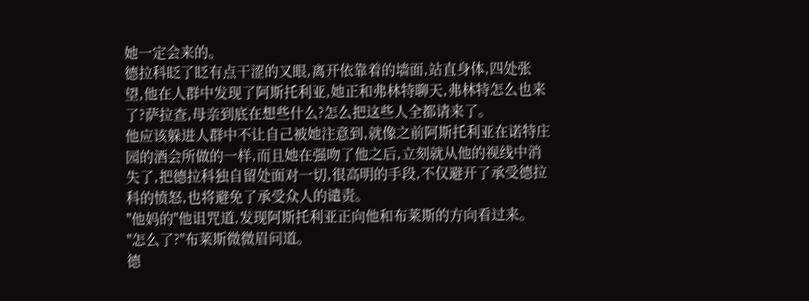她一定会来的。
德拉科眨了眨有点干涩的又眼,离开依靠着的墙面,站直身体,四处张望,他在人群中发现了阿斯托利亚,她正和弗林特聊天,弗林特怎么也来了?萨拉查,母亲到底在想些什么?怎么把这些人全都请来了。
他应该躲进人群中不让自己被她注意到,就像之前阿斯托利亚在诺特庄园的酒会所做的一样,而且她在强吻了他之后,立刻就从他的视线中消失了,把德拉科独自留处面对一切,很高明的手段,不仅避开了承受德拉科的愤怒,也将避免了承受众人的谴责。
"他妈的"他诅咒道,发现阿斯托利亚正向他和布莱斯的方向看过来。
"怎么了?"布莱斯微微眉问道。
德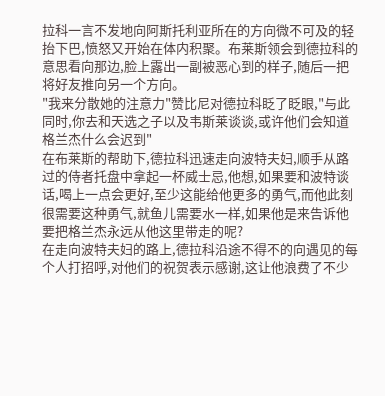拉科一言不发地向阿斯托利亚所在的方向微不可及的轻抬下巴,愤怒又开始在体内积聚。布莱斯领会到德拉科的意思看向那边,脸上露出一副被恶心到的样子,随后一把将好友推向另一个方向。
"我来分散她的注意力"赞比尼对德拉科眨了眨眼,"与此同时,你去和天选之子以及韦斯莱谈谈,或许他们会知道格兰杰什么会迟到"
在布莱斯的帮助下,德拉科迅速走向波特夫妇,顺手从路过的侍者托盘中拿起一杯威士忌,他想,如果要和波特谈话,喝上一点会更好,至少这能给他更多的勇气,而他此刻很需要这种勇气,就鱼儿需要水一样,如果他是来告诉他要把格兰杰永远从他这里带走的呢?
在走向波特夫妇的路上,德拉科沿途不得不的向遇见的每个人打招呼,对他们的祝贺表示感谢,这让他浪费了不少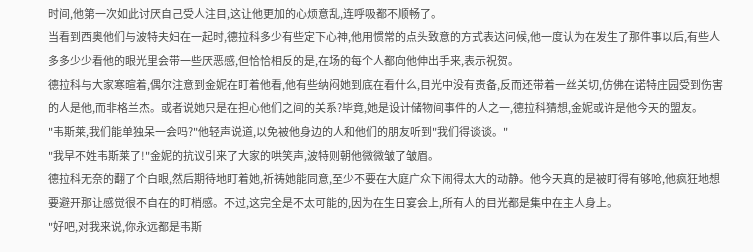时间,他第一次如此讨厌自己受人注目,这让他更加的心烦意乱,连呼吸都不顺畅了。
当看到西奥他们与波特夫妇在一起时,德拉科多少有些定下心神,他用惯常的点头致意的方式表达问候,他一度认为在发生了那件事以后,有些人多多少少看他的眼光里会带一些厌恶感,但恰恰相反的是,在场的每个人都向他伸出手来,表示祝贺。
德拉科与大家寒暄着,偶尔注意到金妮在盯着他看,他有些纳闷她到底在看什么,目光中没有责备,反而还带着一丝关切,仿佛在诺特庄园受到伤害的人是他,而非格兰杰。或者说她只是在担心他们之间的关系?毕竟,她是设计储物间事件的人之一,德拉科猜想,金妮或许是他今天的盟友。
"韦斯莱,我们能单独呆一会吗?"他轻声说道,以免被他身边的人和他们的朋友听到"我们得谈谈。"
"我早不姓韦斯莱了!"金妮的抗议引来了大家的哄笑声,波特则朝他微微皱了皱眉。
德拉科无奈的翻了个白眼,然后期待地盯着她,祈祷她能同意,至少不要在大庭广众下闹得太大的动静。他今天真的是被盯得有够呛,他疯狂地想要避开那让感觉很不自在的盯梢感。不过,这完全是不太可能的,因为在生日宴会上,所有人的目光都是集中在主人身上。
"好吧,对我来说,你永远都是韦斯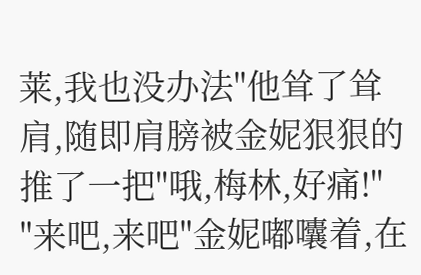莱,我也没办法"他耸了耸肩,随即肩膀被金妮狠狠的推了一把"哦,梅林,好痛!"
"来吧,来吧"金妮嘟囔着,在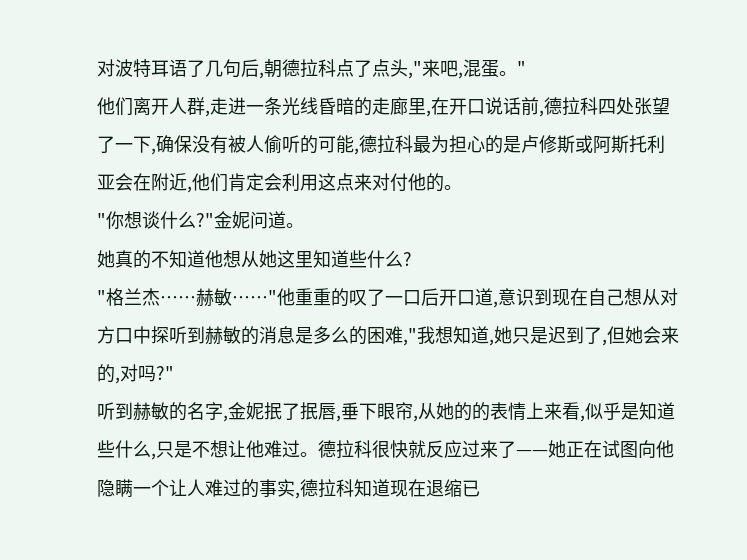对波特耳语了几句后,朝德拉科点了点头,"来吧,混蛋。"
他们离开人群,走进一条光线昏暗的走廊里,在开口说话前,德拉科四处张望了一下,确保没有被人偷听的可能,德拉科最为担心的是卢修斯或阿斯托利亚会在附近,他们肯定会利用这点来对付他的。
"你想谈什么?"金妮问道。
她真的不知道他想从她这里知道些什么?
"格兰杰……赫敏……"他重重的叹了一口后开口道,意识到现在自己想从对方口中探听到赫敏的消息是多么的困难,"我想知道,她只是迟到了,但她会来的,对吗?"
听到赫敏的名字,金妮抿了抿唇,垂下眼帘,从她的的表情上来看,似乎是知道些什么,只是不想让他难过。德拉科很快就反应过来了——她正在试图向他隐瞒一个让人难过的事实,德拉科知道现在退缩已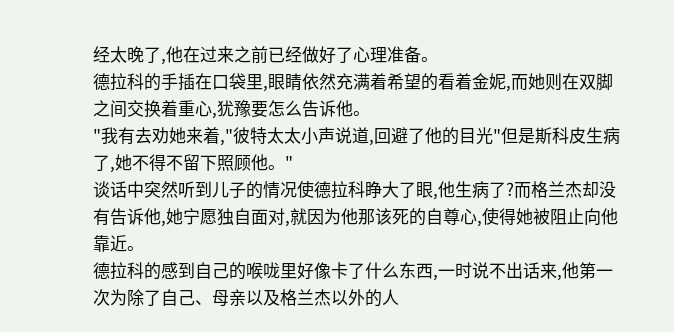经太晚了,他在过来之前已经做好了心理准备。
德拉科的手插在口袋里,眼睛依然充满着希望的看着金妮,而她则在双脚之间交换着重心,犹豫要怎么告诉他。
"我有去劝她来着,"彼特太太小声说道,回避了他的目光"但是斯科皮生病了,她不得不留下照顾他。"
谈话中突然听到儿子的情况使德拉科睁大了眼,他生病了?而格兰杰却没有告诉他,她宁愿独自面对,就因为他那该死的自尊心,使得她被阻止向他靠近。
德拉科的感到自己的喉咙里好像卡了什么东西,一时说不出话来,他第一次为除了自己、母亲以及格兰杰以外的人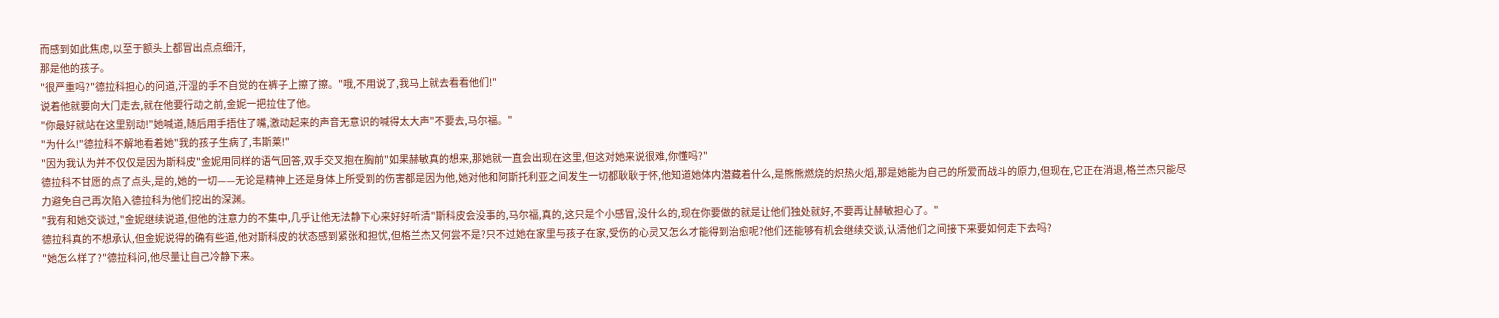而感到如此焦虑,以至于额头上都冒出点点细汗,
那是他的孩子。
"很严重吗?"德拉科担心的问道,汗湿的手不自觉的在裤子上擦了擦。"哦,不用说了,我马上就去看看他们!"
说着他就要向大门走去,就在他要行动之前,金妮一把拉住了他。
"你最好就站在这里别动!"她喊道,随后用手捂住了嘴,激动起来的声音无意识的喊得太大声"不要去,马尔福。"
"为什么!"德拉科不解地看着她"我的孩子生病了,韦斯莱!"
"因为我认为并不仅仅是因为斯科皮"金妮用同样的语气回答,双手交叉抱在胸前"如果赫敏真的想来,那她就一直会出现在这里,但这对她来说很难,你懂吗?"
德拉科不甘愿的点了点头,是的,她的一切——无论是精神上还是身体上所受到的伤害都是因为他,她对他和阿斯托利亚之间发生一切都耿耿于怀,他知道她体内潜藏着什么,是熊熊燃烧的炽热火熖,那是她能为自己的所爱而战斗的原力,但现在,它正在消退,格兰杰只能尽力避免自己再次陷入德拉科为他们挖出的深渊。
"我有和她交谈过,"金妮继续说道,但他的注意力的不集中,几乎让他无法静下心来好好听清"斯科皮会没事的,马尔福,真的,这只是个小感冒,没什么的,现在你要做的就是让他们独处就好,不要再让赫敏担心了。"
德拉科真的不想承认,但金妮说得的确有些道,他对斯科皮的状态感到紧张和担忧,但格兰杰又何尝不是?只不过她在家里与孩子在家,受伤的心灵又怎么才能得到治愈呢?他们还能够有机会继续交谈,认清他们之间接下来要如何走下去吗?
"她怎么样了?"德拉科问,他尽量让自己冷静下来。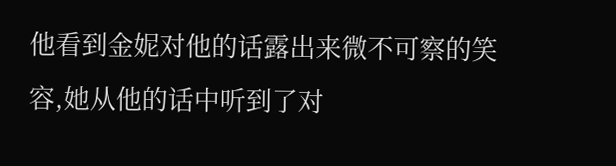他看到金妮对他的话露出来微不可察的笑容,她从他的话中听到了对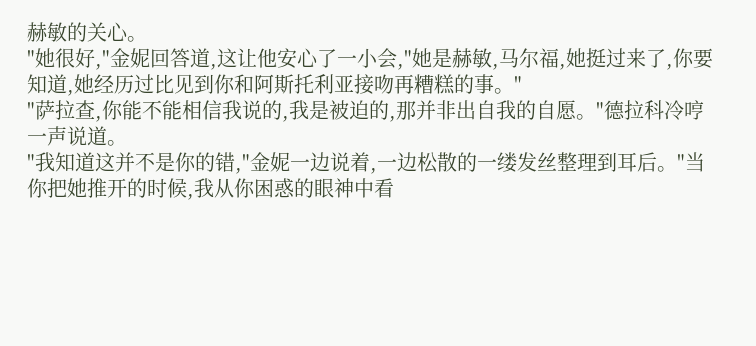赫敏的关心。
"她很好,"金妮回答道,这让他安心了一小会,"她是赫敏,马尔福,她挺过来了,你要知道,她经历过比见到你和阿斯托利亚接吻再糟糕的事。"
"萨拉查,你能不能相信我说的,我是被迫的,那并非出自我的自愿。"德拉科冷哼一声说道。
"我知道这并不是你的错,"金妮一边说着,一边松散的一缕发丝整理到耳后。"当你把她推开的时候,我从你困惑的眼神中看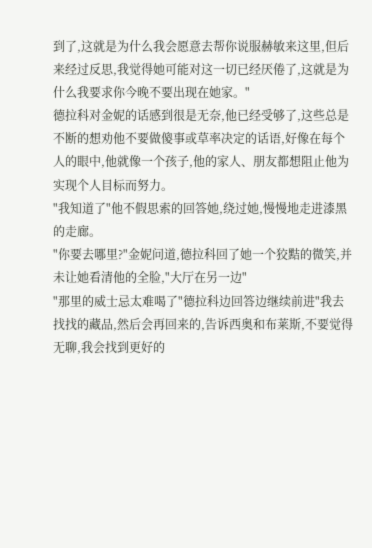到了,这就是为什么我会愿意去帮你说服赫敏来这里,但后来经过反思,我觉得她可能对这一切已经厌倦了,这就是为什么我要求你今晚不要出现在她家。"
德拉科对金妮的话感到很是无奈,他已经受够了,这些总是不断的想劝他不要做傻事或草率决定的话语,好像在每个人的眼中,他就像一个孩子,他的家人、朋友都想阻止他为实现个人目标而努力。
"我知道了"他不假思索的回答她,绕过她,慢慢地走进漆黑的走廊。
"你要去哪里?"金妮问道,德拉科回了她一个狡黠的微笑,并未让她看清他的全脸,"大厅在另一边"
"那里的威士忌太难喝了"德拉科边回答边继续前进"我去找找的藏品,然后会再回来的,告诉西奥和布莱斯,不要觉得无聊,我会找到更好的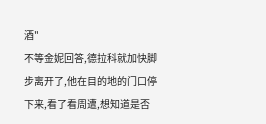酒"
不等金妮回答,德拉科就加快脚步离开了,他在目的地的门口停下来,看了看周遭,想知道是否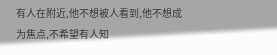有人在附近,他不想被人看到,他不想成为焦点,不希望有人知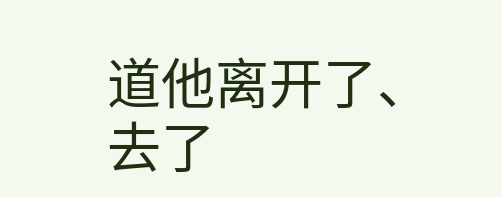道他离开了、去了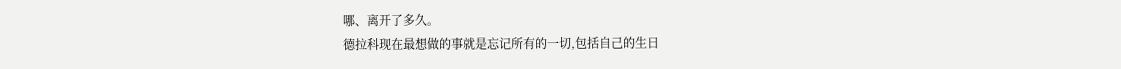哪、离开了多久。
德拉科现在最想做的事就是忘记所有的一切,包括自己的生日